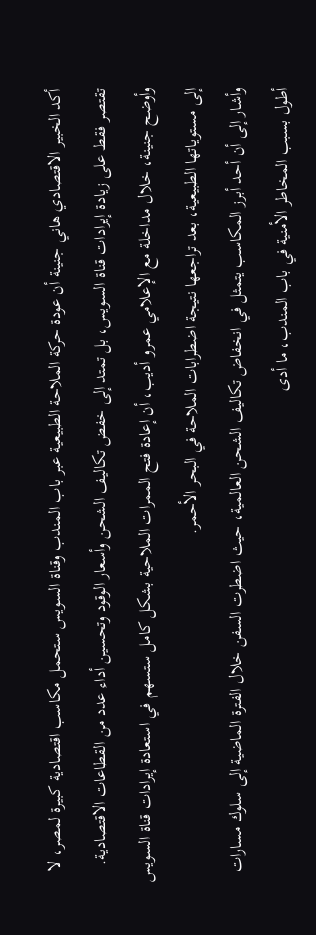أكد الخبير الاقتصادي هاني جنينة أن عودة حركة الملاحة الطبيعية عبر باب المندب وقناة السويس ستحمل مكاسب اقتصادية كبيرة لمصر، لا تقتصر فقط على زيادة إيرادات قناة السويس، بل تمتد إلى خفض تكاليف الشحن وأسعار الوقود وتحسين أداء عدد من القطاعات الاقتصادية.
وأوضح جنينة، خلال مداخلة مع الإعلامي عمرو أديب، أن إعادة فتح الممرات الملاحية بشكل كامل ستسهم في استعادة إيرادات قناة السويس إلى مستوياتها الطبيعية، بعد تراجعها نتيجة اضطرابات الملاحة في البحر الأحمر.
وأشار إلى أن أحد أبرز المكاسب يتمثل في انخفاض تكاليف الشحن العالمية، حيث اضطرت السفن خلال الفترة الماضية إلى سلوك مسارات أطول بسبب المخاطر الأمنية في باب المندب، ما أدى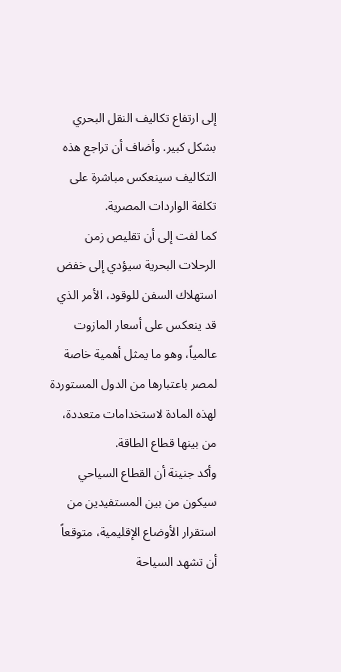إلى ارتفاع تكاليف النقل البحري بشكل كبير. وأضاف أن تراجع هذه التكاليف سينعكس مباشرة على تكلفة الواردات المصرية.
كما لفت إلى أن تقليص زمن الرحلات البحرية سيؤدي إلى خفض استهلاك السفن للوقود، الأمر الذي قد ينعكس على أسعار المازوت عالمياً، وهو ما يمثل أهمية خاصة لمصر باعتبارها من الدول المستوردة لهذه المادة لاستخدامات متعددة، من بينها قطاع الطاقة.
وأكد جنينة أن القطاع السياحي سيكون من بين المستفيدين من استقرار الأوضاع الإقليمية، متوقعاً أن تشهد السياحة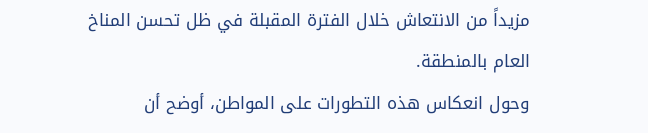مزيداً من الانتعاش خلال الفترة المقبلة في ظل تحسن المناخ العام بالمنطقة.
وحول انعكاس هذه التطورات على المواطن، أوضح أن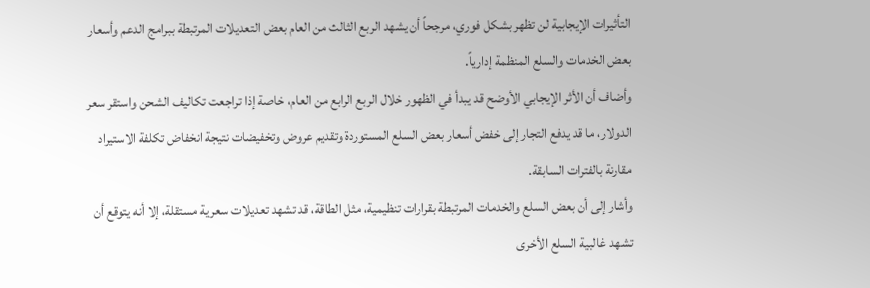التأثيرات الإيجابية لن تظهر بشكل فوري، مرجحاً أن يشهد الربع الثالث من العام بعض التعديلات المرتبطة ببرامج الدعم وأسعار بعض الخدمات والسلع المنظمة إدارياً.
وأضاف أن الأثر الإيجابي الأوضح قد يبدأ في الظهور خلال الربع الرابع من العام، خاصة إذا تراجعت تكاليف الشحن واستقر سعر الدولار، ما قد يدفع التجار إلى خفض أسعار بعض السلع المستوردة وتقديم عروض وتخفيضات نتيجة انخفاض تكلفة الاستيراد مقارنة بالفترات السابقة.
وأشار إلى أن بعض السلع والخدمات المرتبطة بقرارات تنظيمية، مثل الطاقة، قد تشهد تعديلات سعرية مستقلة، إلا أنه يتوقع أن تشهد غالبية السلع الأخرى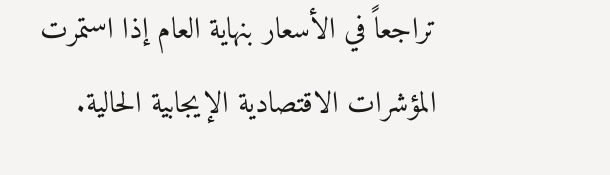تراجعاً في الأسعار بنهاية العام إذا استمرت المؤشرات الاقتصادية الإيجابية الحالية.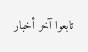تابعوا آخر أخبار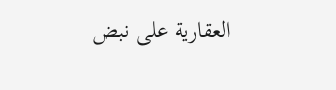العقارية على نبض